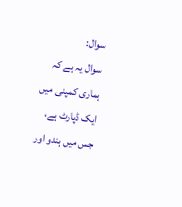سوال:
سوال یہ ہے کہ ہماری کمپنی میں ایک ڈپارٹ ہے، جس میں ہندو اور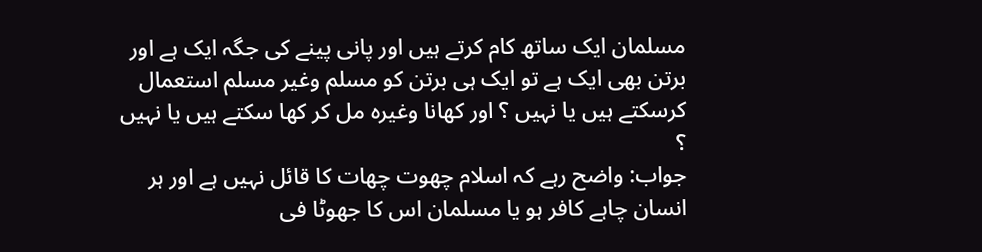مسلمان ایک ساتھ کام کرتے ہیں اور پانی پینے کی جگہ ایک ہے اور برتن بھی ایک ہے تو ایک ہی برتن کو مسلم وغیر مسلم استعمال کرسکتے ہیں یا نہیں ؟ اور کھانا وغیرہ مل کر کھا سکتے ہیں یا نہیں ؟
جواب: واضح رہے کہ اسلام چھوت چھات کا قائل نہیں ہے اور ہر انسان چاہے کافر ہو یا مسلمان اس کا جھوٹا فی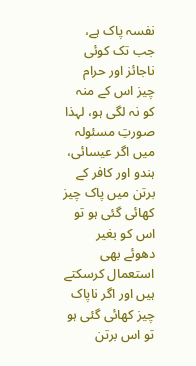نفسہ پاک ہے، جب تک کوئی ناجائز اور حرام چیز اس کے منہ کو نہ لگی ہو، لہذا صورتِ مسئولہ میں اگر عیسائی، ہندو اور کافر کے برتن میں پاک چیز کھائی گئی ہو تو اس کو بغیر دھوئے بھی استعمال کرسکتے ہیں اور اگر ناپاک چیز کھائی گئی ہو تو اس برتن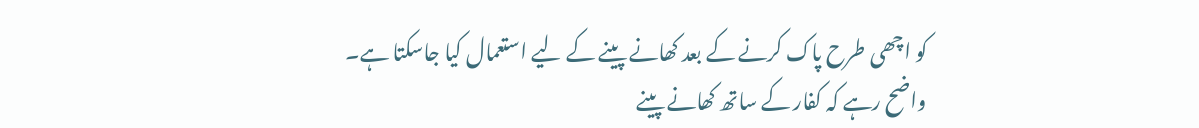کو اچھی طرح پاک کرنے کے بعد کھانے پینے کے لیے استعمال کیا جاسکتا ہے۔
واضح رہے کہ کفار کے ساتھ کھانے پینے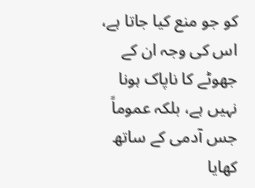کو جو منع کیا جاتا ہے، اس کی وجہ ان کے جھوٹے کا ناپاک ہونا نہیں ہے، بلکہ عموماً جس آدمی کے ساتھ کھایا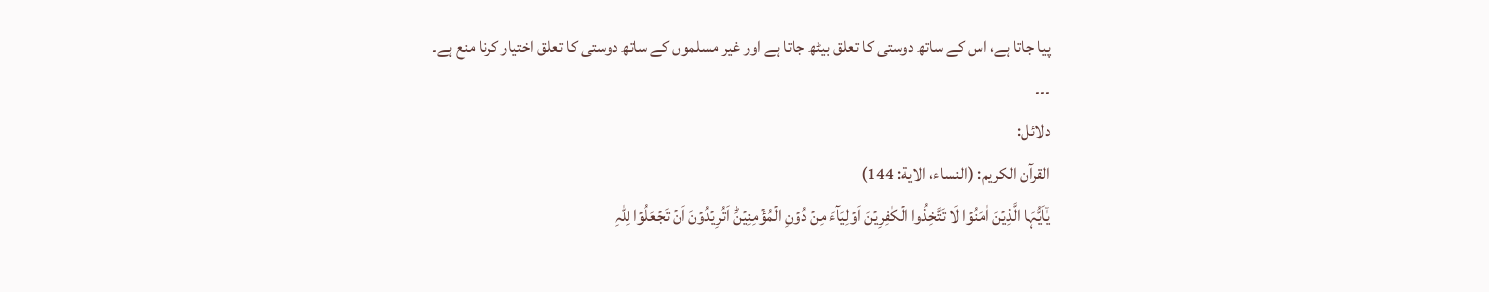پیا جاتا ہے، اس کے ساتھ دوستی کا تعلق بیٹھ جاتا ہے اور غیر مسلموں کے ساتھ دوستی کا تعلق اختیار کرنا منع ہے۔
۔۔۔
دلائل:
القرآن الکریم: (النساء، الایة: 144)
یٰۤاَیُّہَا الَّذِیۡنَ اٰمَنُوۡا لَا تَتَّخِذُوا الۡکٰفِرِیۡنَ اَوۡلِیَآءَ مِنۡ دُوۡنِ الۡمُؤۡمِنِیۡنَؕ اَتُرِیۡدُوۡنَ اَنۡ تَجۡعَلُوۡا لِلّٰہِ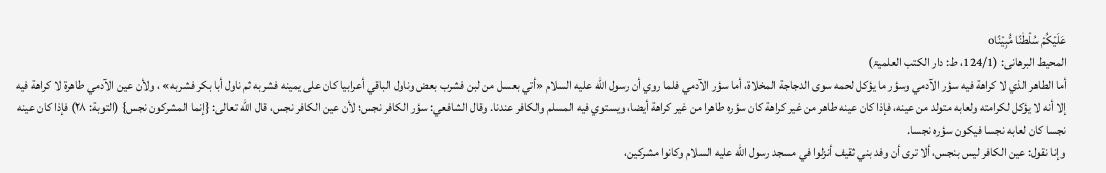عَلَیۡکُمۡ سُلۡطٰنًا مُّبِیۡنًاo
المحیط البرھانی: (124/1، ط: دار الکتب العلمیۃ)
أما الطاهر الذي لا كراهة فيه سؤر الآدمي وسؤر ما يؤكل لحمه سوى الدجاجة المخلاة، أما سؤر الآدمي فلما روي أن رسول الله عليه السلام «أتي بعسل من لبن فشرب بعض وناول الباقي أعرابيا كان على يمينه فشربه ثم ناول أبا بكر فشربه» ، ولأن عين الآدمي طاهرة لا كراهة فيه إلا أنه لا يؤكل لكرامته ولعابه متولد من عينه، فإذا كان عينه طاهر من غير كراهة كان سؤره طاهرا من غير كراهة أيضا، ويستوي فيه المسلم والكافر عندنا. وقال الشافعي: سؤر الكافر نجس؛ لأن عين الكافر نجس، قال الله تعالى: {إنما المشركون نجس} (التوبة: ٢٨) فإذا كان عينه نجسا كان لعابه نجسا فيكون سؤره نجسا.
وإنا نقول: عين الكافر ليس بنجس، ألا ترى أن وفد بني ثقيف أنزلوا في مسجد رسول الله عليه السلام وكانوا مشركين،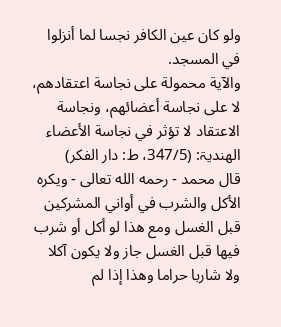ولو كان عين الكافر نجسا لما أنزلوا في المسجد.
والآية محمولة على نجاسة اعتقادهم، لا على نجاسة أعضائهم، ونجاسة الاعتقاد لا تؤثر في نجاسة الأعضاء
الھندیۃ: (347/5، ط: دار الفکر)
قال محمد - رحمه الله تعالى - ويكره الأكل والشرب في أواني المشركين قبل الغسل ومع هذا لو أكل أو شرب فيها قبل الغسل جاز ولا يكون آكلا ولا شاربا حراما وهذا إذا لم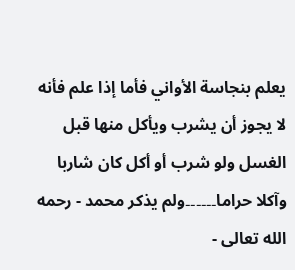يعلم بنجاسة الأواني فأما إذا علم فأنه لا يجوز أن يشرب ويأكل منها قبل الغسل ولو شرب أو أكل كان شاربا وآكلا حراما۔۔۔۔۔۔ولم يذكر محمد - رحمه الله تعالى -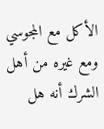الأكل مع المجوسي ومع غيره من أهل الشرك أنه هل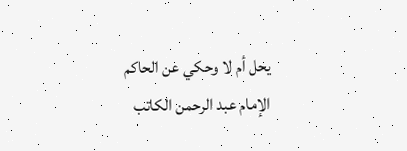يحل أم لا وحكي عن الحاكم الإمام عبد الرحمن الكاتب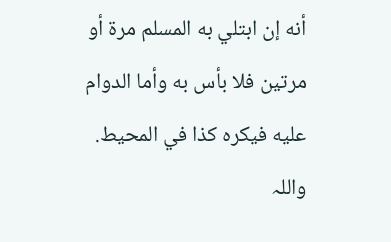أنه إن ابتلي به المسلم مرة أو مرتين فلا بأس به وأما الدوام عليه فيكره كذا في المحيط.
واللہ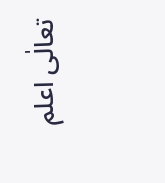تعالٰی اعلم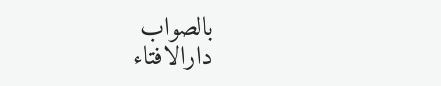بالصواب
دارالافتاء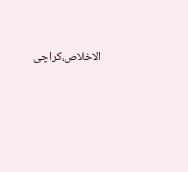الاخلاص،کراچی